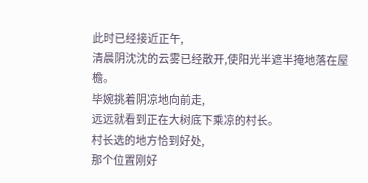此时已经接近正午,
清晨阴沈沈的云雾已经散开,使阳光半遮半掩地落在屋檐。
毕婉挑着阴凉地向前走,
远远就看到正在大树底下乘凉的村长。
村长选的地方恰到好处,
那个位置刚好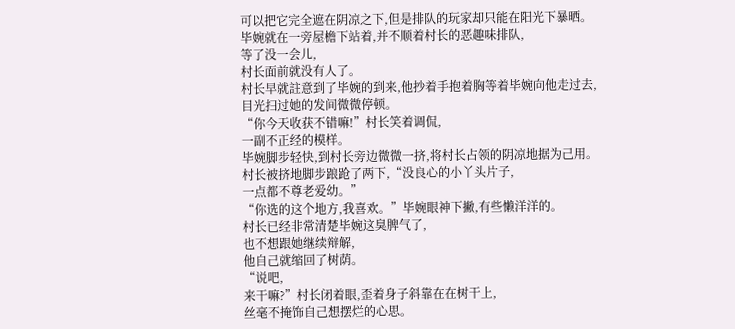可以把它完全遮在阴凉之下,但是排队的玩家却只能在阳光下暴晒。
毕婉就在一旁屋檐下站着,并不顺着村长的恶趣味排队,
等了没一会儿,
村长面前就没有人了。
村长早就註意到了毕婉的到来,他抄着手抱着胸等着毕婉向他走过去,
目光扫过她的发间微微停顿。
“你今天收获不错嘛!”村长笑着调侃,
一副不正经的模样。
毕婉脚步轻快,到村长旁边微微一挤,将村长占领的阴凉地据为己用。
村长被挤地脚步踉跄了两下,“没良心的小丫头片子,
一点都不尊老爱幼。”
“你选的这个地方,我喜欢。”毕婉眼神下撇,有些懒洋洋的。
村长已经非常清楚毕婉这臭脾气了,
也不想跟她继续辩解,
他自己就缩回了树荫。
“说吧,
来干嘛?”村长闭着眼,歪着身子斜靠在在树干上,
丝毫不掩饰自己想摆烂的心思。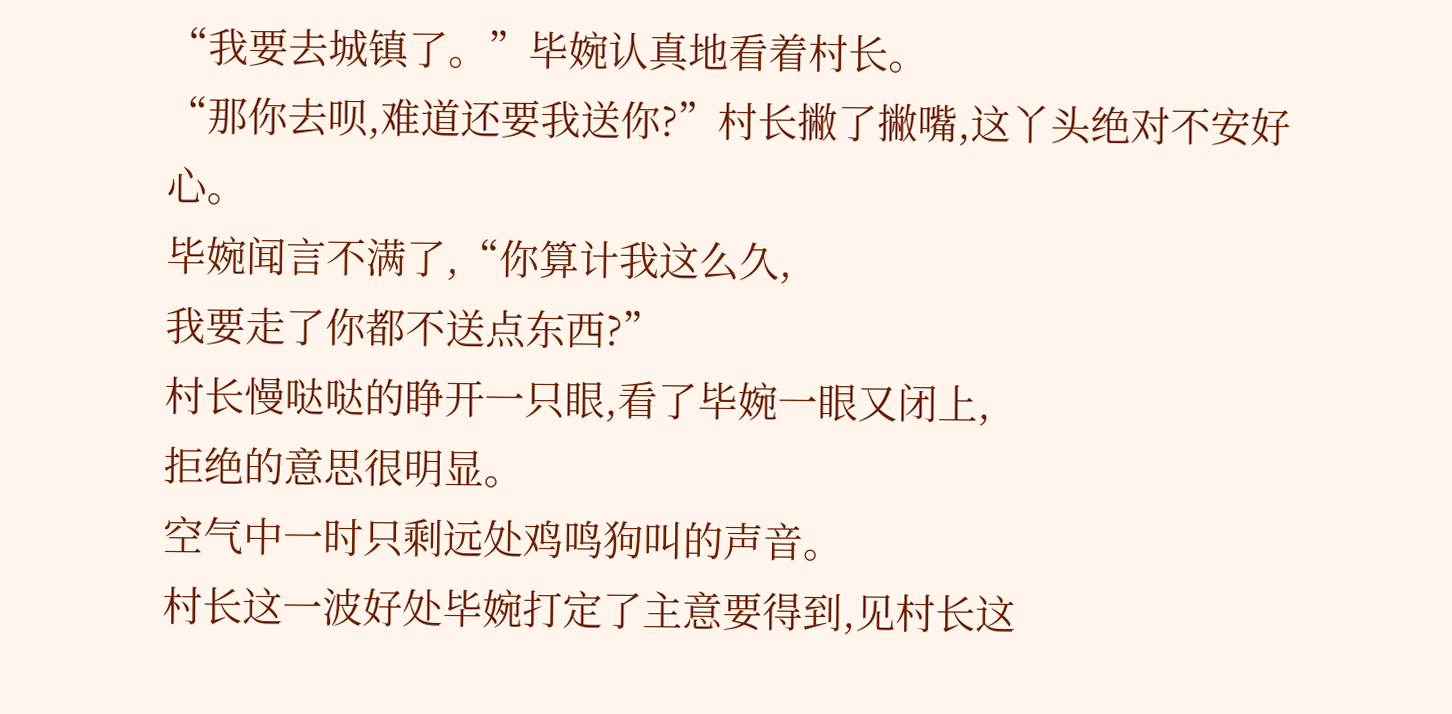“我要去城镇了。”毕婉认真地看着村长。
“那你去呗,难道还要我送你?”村长撇了撇嘴,这丫头绝对不安好心。
毕婉闻言不满了,“你算计我这么久,
我要走了你都不送点东西?”
村长慢哒哒的睁开一只眼,看了毕婉一眼又闭上,
拒绝的意思很明显。
空气中一时只剩远处鸡鸣狗叫的声音。
村长这一波好处毕婉打定了主意要得到,见村长这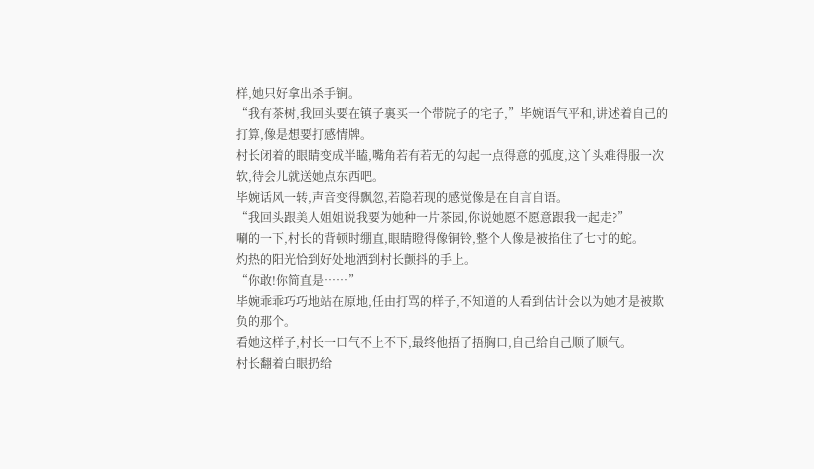样,她只好拿出杀手锏。
“我有茶树,我回头要在镇子裏买一个带院子的宅子,”毕婉语气平和,讲述着自己的打算,像是想要打感情牌。
村长闭着的眼睛变成半瞌,嘴角若有若无的勾起一点得意的弧度,这丫头难得服一次软,待会儿就送她点东西吧。
毕婉话风一转,声音变得飘忽,若隐若现的感觉像是在自言自语。
“我回头跟美人姐姐说我要为她种一片茶园,你说她愿不愿意跟我一起走?”
唰的一下,村长的背顿时绷直,眼睛瞪得像铜铃,整个人像是被掐住了七寸的蛇。
灼热的阳光恰到好处地洒到村长颤抖的手上。
“你敢!你简直是……”
毕婉乖乖巧巧地站在原地,任由打骂的样子,不知道的人看到估计会以为她才是被欺负的那个。
看她这样子,村长一口气不上不下,最终他捂了捂胸口,自己给自己顺了顺气。
村长翻着白眼扔给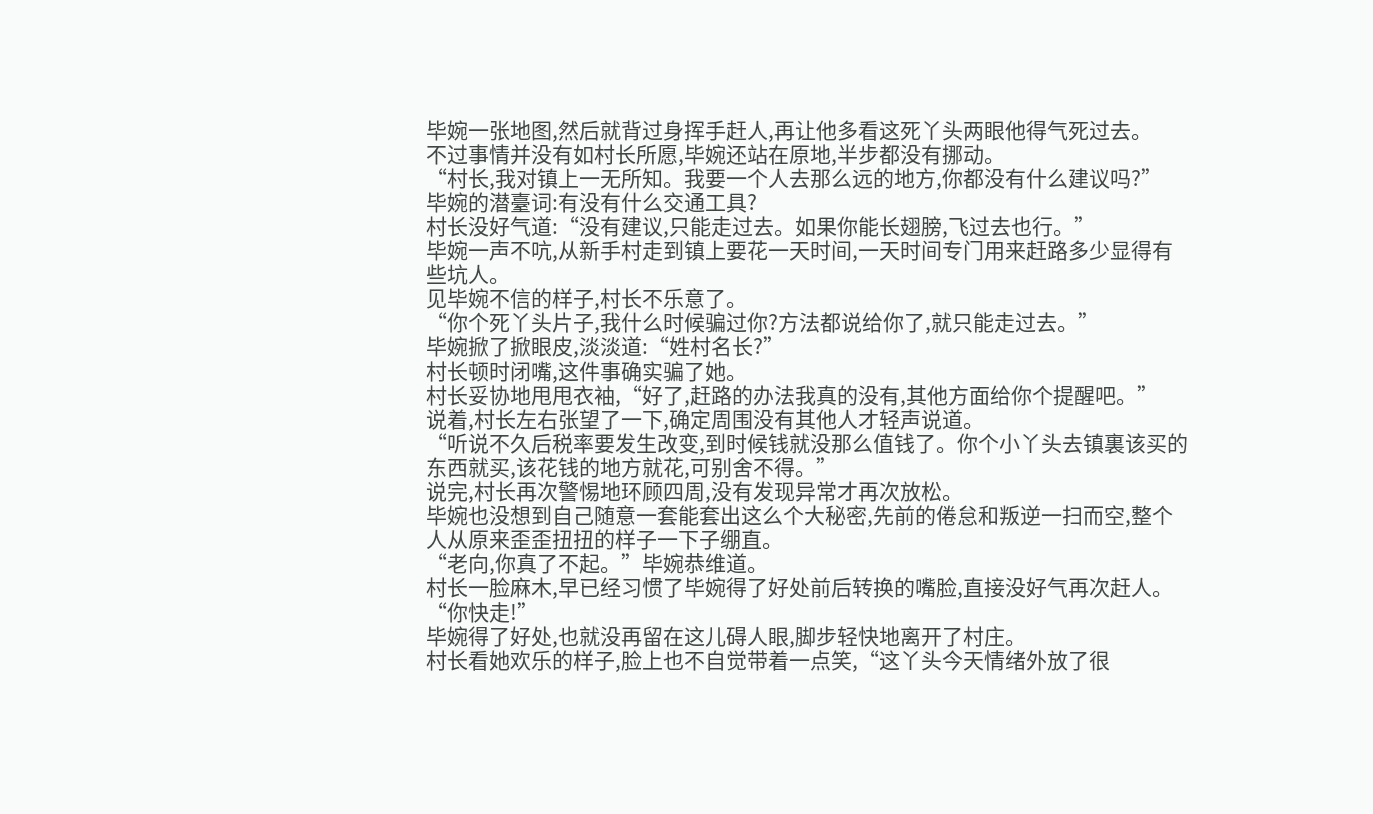毕婉一张地图,然后就背过身挥手赶人,再让他多看这死丫头两眼他得气死过去。
不过事情并没有如村长所愿,毕婉还站在原地,半步都没有挪动。
“村长,我对镇上一无所知。我要一个人去那么远的地方,你都没有什么建议吗?”
毕婉的潜臺词:有没有什么交通工具?
村长没好气道:“没有建议,只能走过去。如果你能长翅膀,飞过去也行。”
毕婉一声不吭,从新手村走到镇上要花一天时间,一天时间专门用来赶路多少显得有些坑人。
见毕婉不信的样子,村长不乐意了。
“你个死丫头片子,我什么时候骗过你?方法都说给你了,就只能走过去。”
毕婉掀了掀眼皮,淡淡道:“姓村名长?”
村长顿时闭嘴,这件事确实骗了她。
村长妥协地甩甩衣袖,“好了,赶路的办法我真的没有,其他方面给你个提醒吧。”
说着,村长左右张望了一下,确定周围没有其他人才轻声说道。
“听说不久后税率要发生改变,到时候钱就没那么值钱了。你个小丫头去镇裏该买的东西就买,该花钱的地方就花,可别舍不得。”
说完,村长再次警惕地环顾四周,没有发现异常才再次放松。
毕婉也没想到自己随意一套能套出这么个大秘密,先前的倦怠和叛逆一扫而空,整个人从原来歪歪扭扭的样子一下子绷直。
“老向,你真了不起。”毕婉恭维道。
村长一脸麻木,早已经习惯了毕婉得了好处前后转换的嘴脸,直接没好气再次赶人。
“你快走!”
毕婉得了好处,也就没再留在这儿碍人眼,脚步轻快地离开了村庄。
村长看她欢乐的样子,脸上也不自觉带着一点笑,“这丫头今天情绪外放了很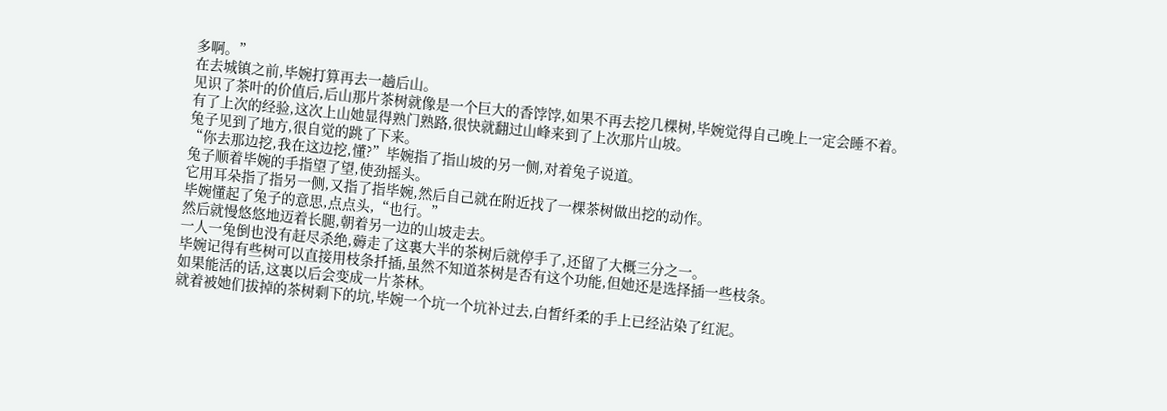多啊。”
在去城镇之前,毕婉打算再去一趟后山。
见识了茶叶的价值后,后山那片茶树就像是一个巨大的香饽饽,如果不再去挖几棵树,毕婉觉得自己晚上一定会睡不着。
有了上次的经验,这次上山她显得熟门熟路,很快就翻过山峰来到了上次那片山坡。
兔子见到了地方,很自觉的跳了下来。
“你去那边挖,我在这边挖,懂?”毕婉指了指山坡的另一侧,对着兔子说道。
兔子顺着毕婉的手指望了望,使劲摇头。
它用耳朵指了指另一侧,又指了指毕婉,然后自己就在附近找了一棵茶树做出挖的动作。
毕婉懂起了兔子的意思,点点头,“也行。”
然后就慢悠悠地迈着长腿,朝着另一边的山坡走去。
一人一兔倒也没有赶尽杀绝,薅走了这裏大半的茶树后就停手了,还留了大概三分之一。
毕婉记得有些树可以直接用枝条扦插,虽然不知道茶树是否有这个功能,但她还是选择插一些枝条。
如果能活的话,这裏以后会变成一片茶林。
就着被她们拔掉的茶树剩下的坑,毕婉一个坑一个坑补过去,白皙纤柔的手上已经沾染了红泥。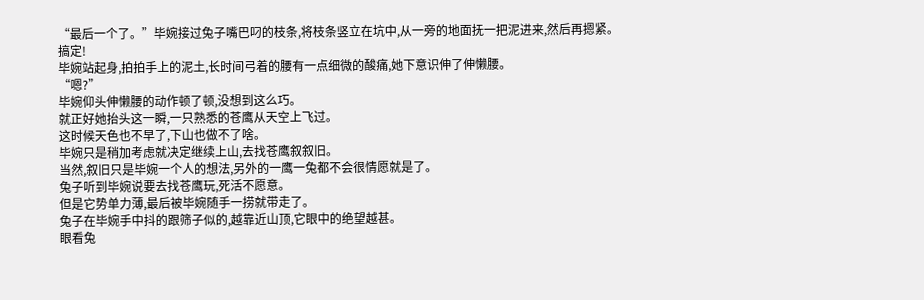“最后一个了。”毕婉接过兔子嘴巴叼的枝条,将枝条竖立在坑中,从一旁的地面抚一把泥进来,然后再摁紧。
搞定!
毕婉站起身,拍拍手上的泥土,长时间弓着的腰有一点细微的酸痛,她下意识伸了伸懒腰。
“嗯?”
毕婉仰头伸懒腰的动作顿了顿,没想到这么巧。
就正好她抬头这一瞬,一只熟悉的苍鹰从天空上飞过。
这时候天色也不早了,下山也做不了啥。
毕婉只是稍加考虑就决定继续上山,去找苍鹰叙叙旧。
当然,叙旧只是毕婉一个人的想法,另外的一鹰一兔都不会很情愿就是了。
兔子听到毕婉说要去找苍鹰玩,死活不愿意。
但是它势单力薄,最后被毕婉随手一捞就带走了。
兔子在毕婉手中抖的跟筛子似的,越靠近山顶,它眼中的绝望越甚。
眼看兔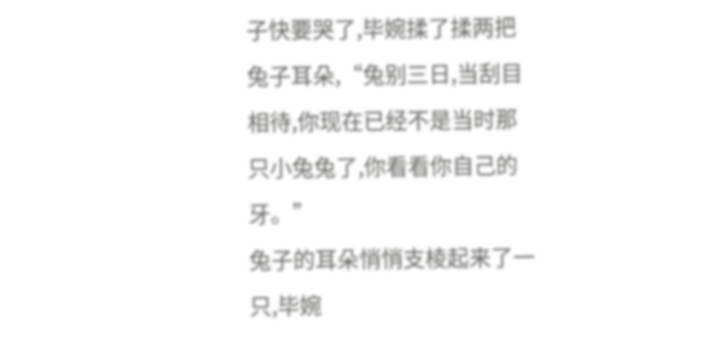子快要哭了,毕婉揉了揉两把兔子耳朵,“兔别三日,当刮目相待,你现在已经不是当时那只小兔兔了,你看看你自己的牙。”
兔子的耳朵悄悄支棱起来了一只,毕婉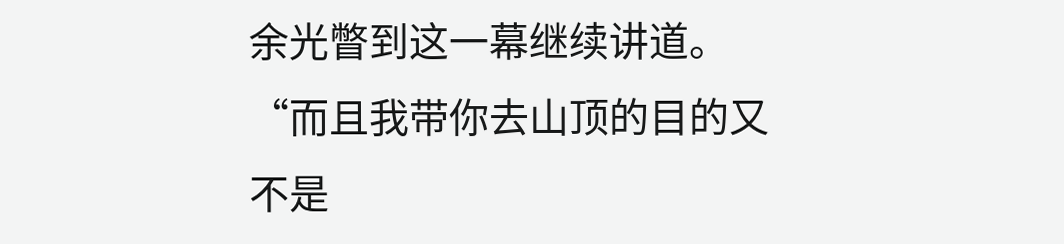余光瞥到这一幕继续讲道。
“而且我带你去山顶的目的又不是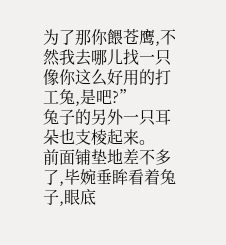为了那你餵苍鹰,不然我去哪儿找一只像你这么好用的打工兔,是吧?”
兔子的另外一只耳朵也支棱起来。
前面铺垫地差不多了,毕婉垂眸看着兔子,眼底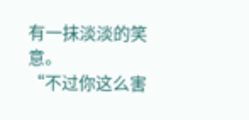有一抹淡淡的笑意。
“不过你这么害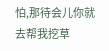怕,那待会儿你就去帮我挖草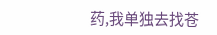药,我单独去找苍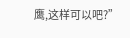鹰,这样可以吧?”